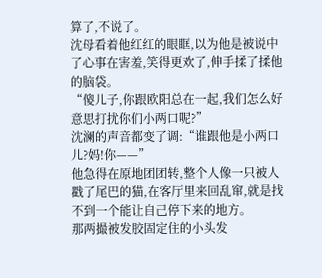算了,不说了。
沈母看着他红红的眼眶,以为他是被说中了心事在害羞,笑得更欢了,伸手揉了揉他的脑袋。
“傻儿子,你跟欧阳总在一起,我们怎么好意思打扰你们小两口呢?”
沈澜的声音都变了调:“谁跟他是小两口儿?妈!你——”
他急得在原地团团转,整个人像一只被人戳了尾巴的猫,在客厅里来回乱窜,就是找不到一个能让自己停下来的地方。
那两撮被发胶固定住的小头发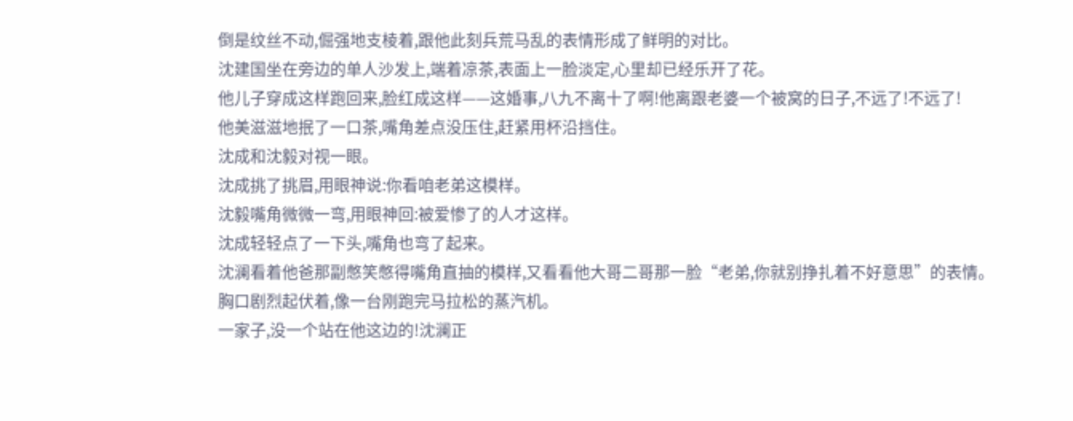倒是纹丝不动,倔强地支棱着,跟他此刻兵荒马乱的表情形成了鲜明的对比。
沈建国坐在旁边的单人沙发上,端着凉茶,表面上一脸淡定,心里却已经乐开了花。
他儿子穿成这样跑回来,脸红成这样——这婚事,八九不离十了啊!他离跟老婆一个被窝的日子,不远了!不远了!
他美滋滋地抿了一口茶,嘴角差点没压住,赶紧用杯沿挡住。
沈成和沈毅对视一眼。
沈成挑了挑眉,用眼神说:你看咱老弟这模样。
沈毅嘴角微微一弯,用眼神回:被爱惨了的人才这样。
沈成轻轻点了一下头,嘴角也弯了起来。
沈澜看着他爸那副憋笑憋得嘴角直抽的模样,又看看他大哥二哥那一脸“老弟,你就别挣扎着不好意思”的表情。
胸口剧烈起伏着,像一台刚跑完马拉松的蒸汽机。
一家子,没一个站在他这边的!沈澜正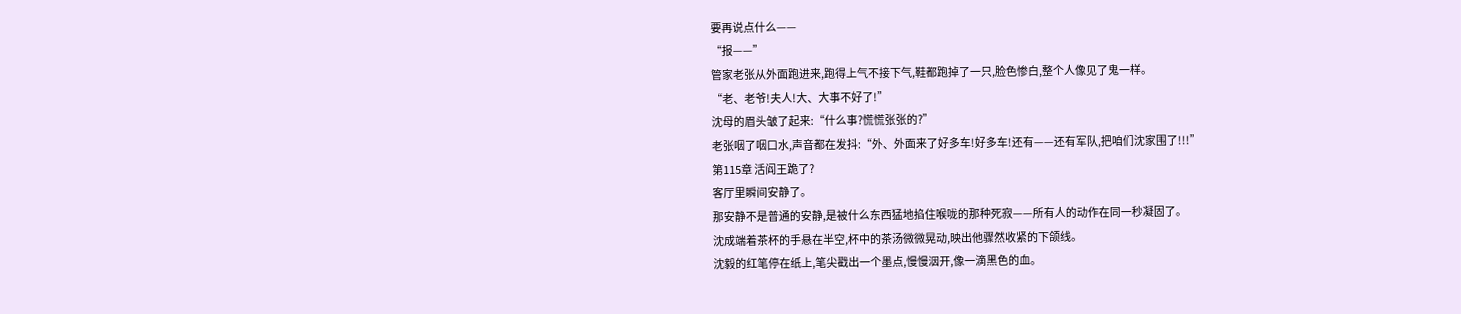要再说点什么——
“报——”
管家老张从外面跑进来,跑得上气不接下气,鞋都跑掉了一只,脸色惨白,整个人像见了鬼一样。
“老、老爷!夫人!大、大事不好了!”
沈母的眉头皱了起来:“什么事?慌慌张张的?”
老张咽了咽口水,声音都在发抖:“外、外面来了好多车!好多车!还有——还有军队,把咱们沈家围了!!!”
第115章 活阎王跪了?
客厅里瞬间安静了。
那安静不是普通的安静,是被什么东西猛地掐住喉咙的那种死寂——所有人的动作在同一秒凝固了。
沈成端着茶杯的手悬在半空,杯中的茶汤微微晃动,映出他骤然收紧的下颌线。
沈毅的红笔停在纸上,笔尖戳出一个墨点,慢慢洇开,像一滴黑色的血。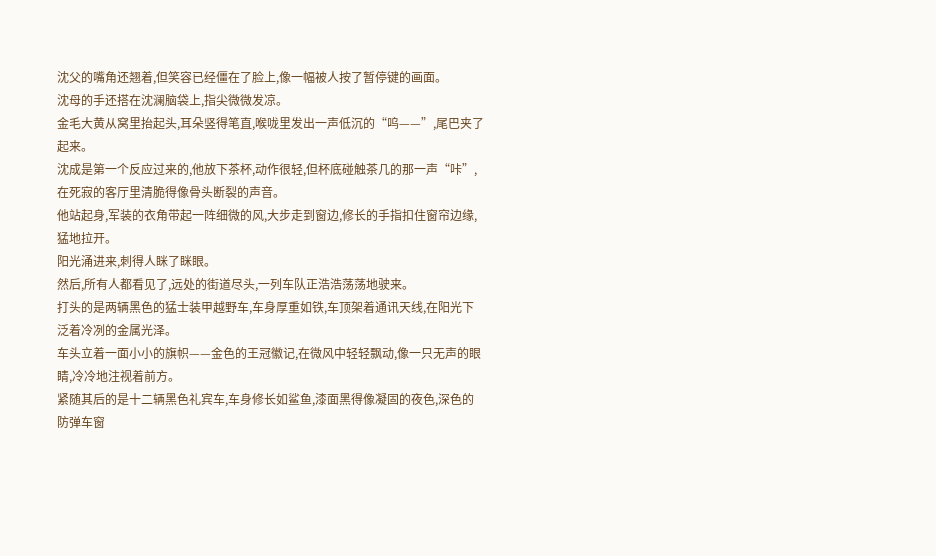沈父的嘴角还翘着,但笑容已经僵在了脸上,像一幅被人按了暂停键的画面。
沈母的手还搭在沈澜脑袋上,指尖微微发凉。
金毛大黄从窝里抬起头,耳朵竖得笔直,喉咙里发出一声低沉的“呜——”,尾巴夹了起来。
沈成是第一个反应过来的,他放下茶杯,动作很轻,但杯底碰触茶几的那一声“咔”,在死寂的客厅里清脆得像骨头断裂的声音。
他站起身,军装的衣角带起一阵细微的风,大步走到窗边,修长的手指扣住窗帘边缘,猛地拉开。
阳光涌进来,刺得人眯了眯眼。
然后,所有人都看见了,远处的街道尽头,一列车队正浩浩荡荡地驶来。
打头的是两辆黑色的猛士装甲越野车,车身厚重如铁,车顶架着通讯天线,在阳光下泛着冷冽的金属光泽。
车头立着一面小小的旗帜——金色的王冠徽记,在微风中轻轻飘动,像一只无声的眼睛,冷冷地注视着前方。
紧随其后的是十二辆黑色礼宾车,车身修长如鲨鱼,漆面黑得像凝固的夜色,深色的防弹车窗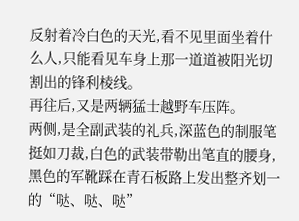反射着冷白色的天光,看不见里面坐着什么人,只能看见车身上那一道道被阳光切割出的锋利棱线。
再往后,又是两辆猛士越野车压阵。
两侧,是全副武装的礼兵,深蓝色的制服笔挺如刀裁,白色的武装带勒出笔直的腰身,黑色的军靴踩在青石板路上发出整齐划一的“哒、哒、哒”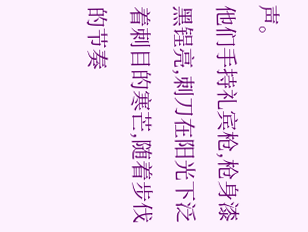声。
他们手持礼宾枪,枪身漆黑锃亮,刺刀在阳光下泛着刺目的寒芒,随着步伐的节奏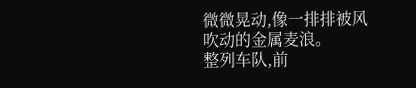微微晃动,像一排排被风吹动的金属麦浪。
整列车队,前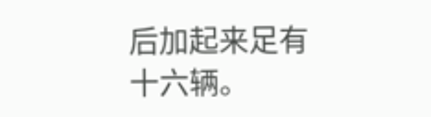后加起来足有十六辆。